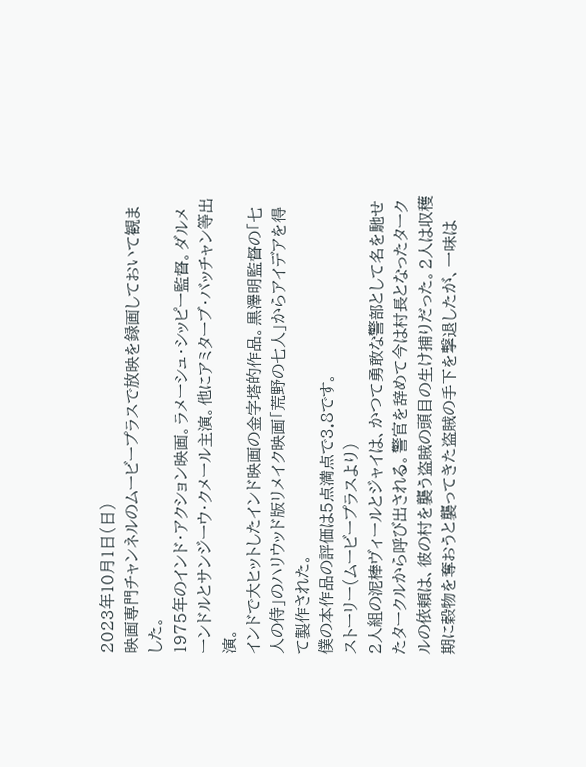2023年10月1日(日)
映画専門チャンネルのムービープラスで放映を録画しておいて観ました。
1975年のインド・アクション映画。ラメーシュ・シッピー監督。ダルメーンドルとサンジーウ・クメール主演。他にアミターブ・バッチャン等出演。
インドで大ヒットしたインド映画の金字塔的作品。黒澤明監督の「七人の侍」のハリウッド版リメイク映画「荒野の七人」からアイデアを得て製作された。
僕の本作品の評価は5点満点で3.8です。
ストーリー(ムービープラスより)
2人組の泥棒ヴィールとジャイは、かつて勇敢な警部として名を馳せたタークルから呼び出される。警官を辞めて今は村長となったタークルの依頼は、彼の村を襲う盗賊の頭目の生け捕りだった。2人は収穫期に穀物を奪おうと襲ってきた盗賊の手下を撃退したが、一味は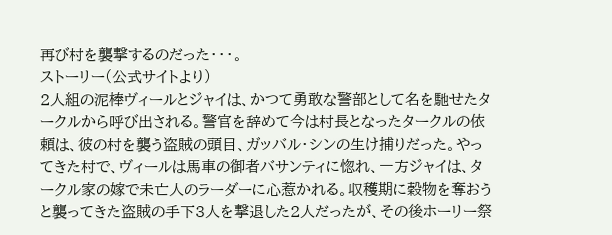再び村を襲撃するのだった・・・。
ストーリー(公式サイトより)
2人組の泥棒ヴィールとジャイは、かつて勇敢な警部として名を馳せたタークルから呼び出される。警官を辞めて今は村長となったタークルの依頼は、彼の村を襲う盗賊の頭目、ガッバル・シンの生け捕りだった。やってきた村で、ヴィールは馬車の御者バサンティに惚れ、一方ジャイは、タークル家の嫁で未亡人のラーダーに心惹かれる。収穫期に穀物を奪おうと襲ってきた盗賊の手下3人を撃退した2人だったが、その後ホーリー祭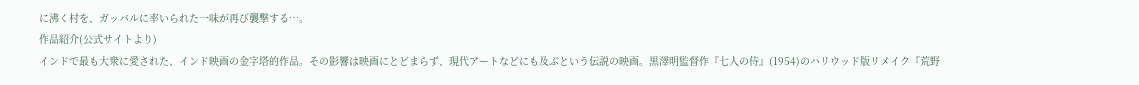に沸く村を、ガッバルに率いられた一味が再び襲撃する…。
作品紹介(公式サイトより)
インドで最も大衆に愛された、インド映画の金字塔的作品。その影響は映画にとどまらず、現代アートなどにも及ぶという伝説の映画。黒澤明監督作『七人の侍』(1954)のハリウッド版リメイク『荒野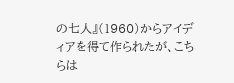の七人』(1960)からアイディアを得て作られたが、こちらは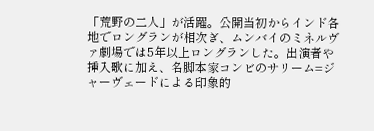「荒野の二人」が活躍。公開当初からインド各地でロングランが相次ぎ、ムンバイのミネルヴァ劇場では5年以上ロングランした。出演者や挿入歌に加え、名脚本家コンビのサリーム=ジャーヴェードによる印象的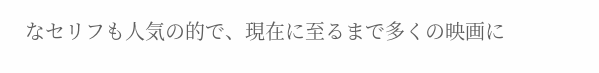なセリフも人気の的で、現在に至るまで多くの映画に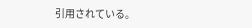引用されている。